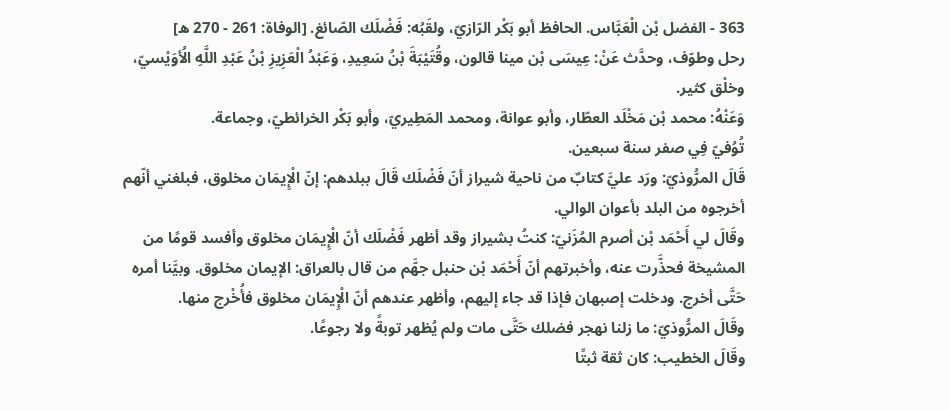363 - الفضل بْن الْعَبَّاس. الحافظ أبو بَكْر الرّازيّ، ولقَبُه: فَضْلَك الصّائغ. [الوفاة: 261 - 270 ه]
رحل وطوّف، وحدَّث عَنْ: عِيسَى بْن مينا قالون، وقُتَيْبَةَ بْنُ سَعِيدِ، وَعَبْدُ الْعَزِيزِ بْنُ عَبْدِ اللَّهِ الُأوَيْسيّ، وخلْق كثير.
وَعَنْهُ: محمد بْن مَخْلَد العطّار، وأبو عوانة، ومحمد المَطِيريّ، وأبو بَكْر الخرائطيّ، وجماعة.
تُوُفيّ فِي صفر سنة سبعين.
قَالَ المرُّوذيّ: ورَد عليَّ كتابٌ من ناحية شيراز أنّ فَضْلَك قَالَ ببلدهم: إنّ الْإِيمَان مخلوق، فبلغني أنّهم أخرجوه من البلد بأعوان الوالي.
وقَالَ لي أَحْمَد بْن أصرم المُزَنيّ: كنتُ بشيراز وقد أظهر فَضْلَك أنّ الْإِيمَان مخلوق وأفسد قومًا من المشيخة فحذَّرت عنه، وأخبرتهم أنّ أَحْمَد بْن حنبل جهَّم من قال بالعراق: الإيمان مخلوق. وبيَّنا أمره حَتَّى أخرج. ودخلت إصبهان فإذا قد جاء إليهم، وأظهر عندهم أنّ الْإِيمَان مخلوق فأُخْرج منها.
وقَالَ المرُّوذيّ: ما زلنا نهجر فضلك حَتَّى مات ولم يُظهر توبةً ولا رجوعًا.
وقَالَ الخطيب: كان ثقة ثبتًا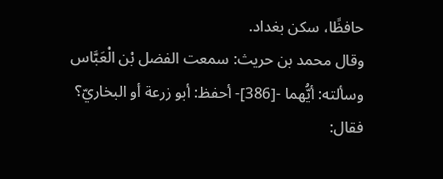حافظًا، سكن بغداد.
وقال محمد بن حريث: سمعت الفضل بْن الْعَبَّاس وسألته: أيُّهما -[386]- أحفظ: أبو زرعة أو البخاريّ؟ فقال: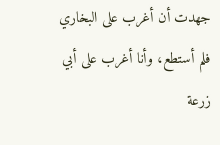جهدت أن أغرب على البخاري فلم أستطع، وأنا أغرب على أبي زرعة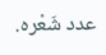عدد شَعْره.